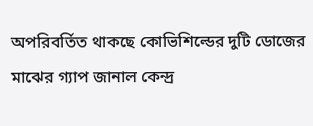অপরিবর্তিত থাকছে কোভিশিল্ডের দুটি ডোজের মাঝের গ্যাপ জানাল কেন্দ্র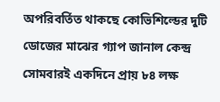অপরিবর্তিত থাকছে কোভিশিল্ডের দুটি ডোজের মাঝের গ্যাপ জানাল কেন্দ্র
সোমবারই একদিনে প্রায় ৮৪ লক্ষ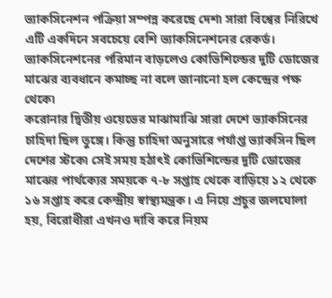ভ্যাকসিনেশন পক্রিয়া সম্পন্ন করেছে দেশ৷ সারা বিশ্বের নিরিখে এটি একদিনে সবচেয়ে বেশি ভ্যাকসিনেশনের রেকর্ড। ভ্যাকসিনেশনের পরিমান বাড়লেও কোভিশিল্ডের দুটি ডোজের মাঝের ব্যবধানে কমাচ্ছ না বলে জানানো হল কেন্দ্রের পক্ষ থেকে৷
করোনার দ্বিতীয় ওয়েভের মাঝামাঝি সারা দেশে ভ্যাকসিনের চাহিদা ছিল তুঙ্গে। কিন্তু চাহিদা অনুসারে পর্যাপ্ত ভ্যাকসিন ছিল দেশের স্টকে৷ সেই সময় হঠাৎই কোভিশিল্ডের দুটি ডোজের মাঝের পার্থক্যের সময়কে ৭-৮ সপ্তাহ থেকে বাড়িয়ে ১২ থেকে ১৬ সপ্তাহ করে কেন্দ্রীয় স্বাস্থ্যমন্ত্রক। এ নিয়ে প্রচুর জলঘোলা হয়, বিরোধীরা এখনও দাবি করে নিয়ম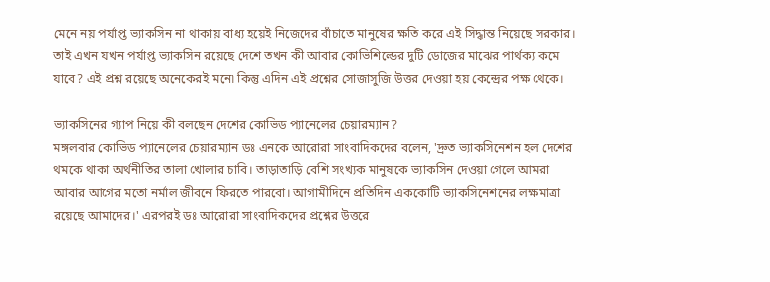মেনে নয় পর্যাপ্ত ভ্যাকসিন না থাকায় বাধ্য হয়েই নিজেদের বাঁচাতে মানুষের ক্ষতি করে এই সিদ্ধান্ত নিয়েছে সরকার। তাই এখন যখন পর্যাপ্ত ভ্যাকসিন রয়েছে দেশে তখন কী আবার কোভিশিল্ডের দুটি ডোজের মাঝের পার্থক্য কমে যাবে? এই প্রশ্ন রয়েছে অনেকেরই মনে৷ কিন্তু এদিন এই প্রশ্নের সোজাসুজি উত্তর দেওয়া হয় কেন্দ্রের পক্ষ থেকে।

ভ্যাকসিনের গ্যাপ নিয়ে কী বলছেন দেশের কোভিড প্যানেলের চেয়ারম্যান?
মঙ্গলবার কোভিড প্যানেলের চেয়ারম্যান ডঃ এনকে আরোরা সাংবাদিকদের বলেন, 'দ্রুত ভ্যাকসিনেশন হল দেশের থমকে থাকা অর্থনীতির তালা খোলার চাবি। তাড়াতাড়ি বেশি সংখ্যক মানুষকে ভ্যাকসিন দেওয়া গেলে আমরা আবার আগের মতো নর্মাল জীবনে ফিরতে পারবো। আগামীদিনে প্রতিদিন এককোটি ভ্যাকসিনেশনের লক্ষমাত্রা রয়েছে আমাদের।' এরপরই ডঃ আরোরা সাংবাদিকদের প্রশ্নের উত্তরে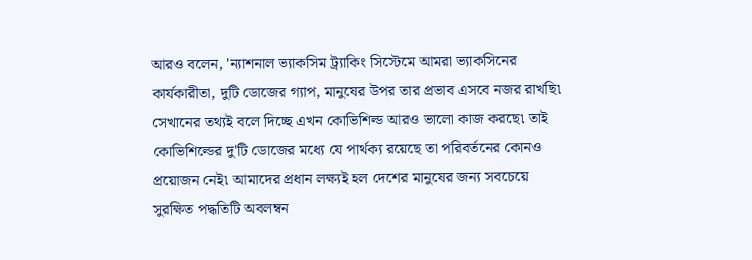আরও বলেন, 'ন্যাশনাল ভ্যাকসিম ট্র্যাকিং সিস্টেমে আমরা ভ্যাকসিনের কার্যকারীতা, দুটি ডোজের গ্যাপ, মানুষের উপর তার প্রভাব এসবে নজর রাখছি৷ সেখানের তথ্যই বলে দিচ্ছে এখন কোভিশিল্ড আরও ভালো কাজ করছে৷ তাই কোভিশিল্ডের দু'টি ডোজের মধ্যে যে পার্থক্য রয়েছে তা পরিবর্তনের কোনও প্রয়োজন নেই৷ আমাদের প্রধান লক্ষ্যই হল দেশের মানুষের জন্য সবচেয়ে সুরক্ষিত পদ্ধতিটি অবলম্বন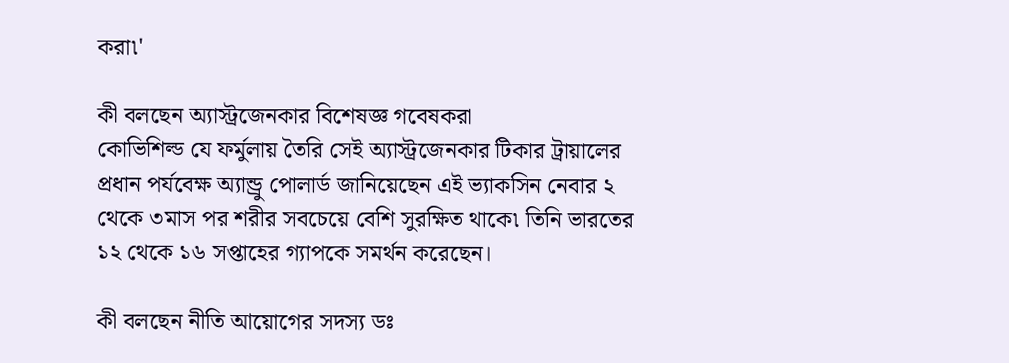করা৷'

কী বলছেন অ্যাস্ট্রজেনকার বিশেষজ্ঞ গবেষকরা
কোভিশিল্ড যে ফর্মুলায় তৈরি সেই অ্যাস্ট্রজেনকার টিকার ট্রায়ালের প্রধান পর্যবেক্ষ অ্যান্ড্রু পোলার্ড জানিয়েছেন এই ভ্যাকসিন নেবার ২ থেকে ৩মাস পর শরীর সবচেয়ে বেশি সুরক্ষিত থাকে৷ তিনি ভারতের ১২ থেকে ১৬ সপ্তাহের গ্যাপকে সমর্থন করেছেন।

কী বলছেন নীতি আয়োগের সদস্য ডঃ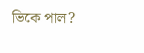ভিকে পাল?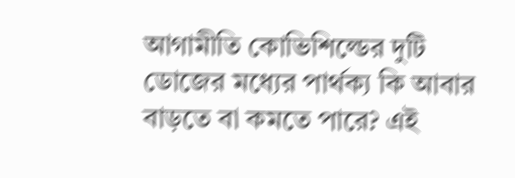আগামীতি কোভিশিল্ডের দুটি ডোজের মধ্যের পার্থক্য কি আবার বাড়তে বা কমতে পারে? এই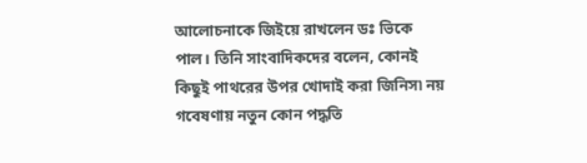আলোচনাকে জিইয়ে রাখলেন ডঃ ভিকে পাল। তিনি সাংবাদিকদের বলেন, কোনই কিছুই পাথরের উপর খোদাই করা জিনিস৷ নয় গবেষণায় নতুন কোন পদ্ধতি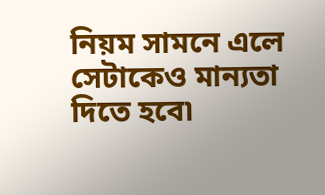নিয়ম সামনে এলে সেটাকেও মান্যতা দিতে হবে৷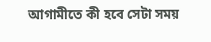আগামীতে কী হবে সেটা সময়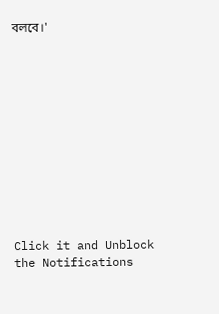বলবে।'












Click it and Unblock the Notifications